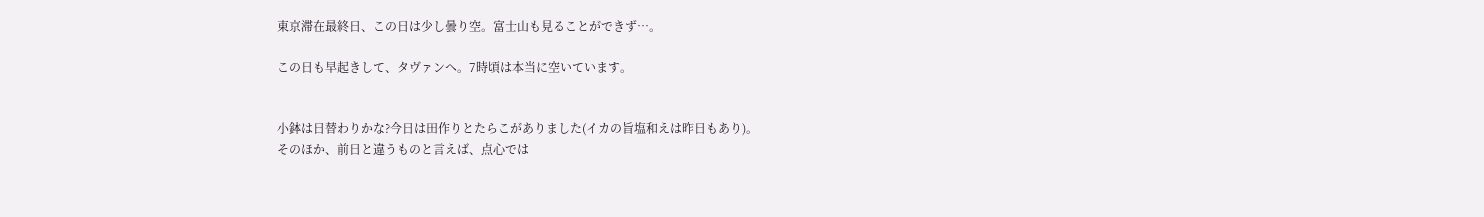東京滞在最終日、この日は少し曇り空。富士山も見ることができず…。

この日も早起きして、タヴァンへ。7時頃は本当に空いています。


小鉢は日替わりかな?今日は田作りとたらこがありました(イカの旨塩和えは昨日もあり)。
そのほか、前日と違うものと言えば、点心では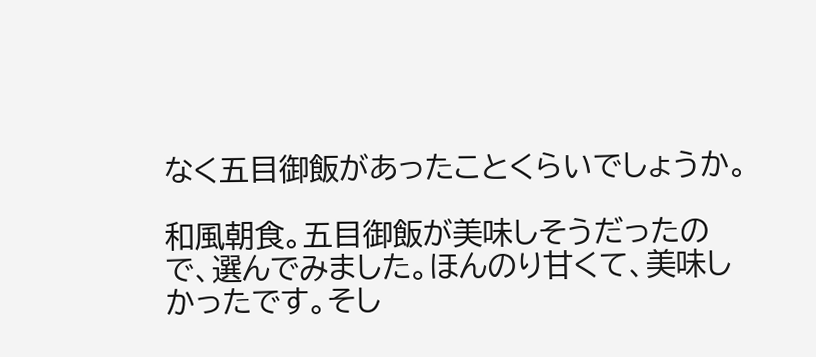なく五目御飯があったことくらいでしょうか。

和風朝食。五目御飯が美味しそうだったので、選んでみました。ほんのり甘くて、美味しかったです。そし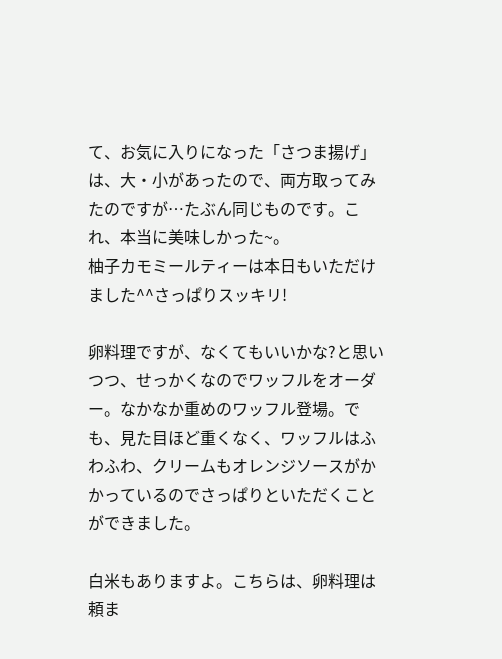て、お気に入りになった「さつま揚げ」は、大・小があったので、両方取ってみたのですが…たぶん同じものです。これ、本当に美味しかった~。
柚子カモミールティーは本日もいただけました^^さっぱりスッキリ!

卵料理ですが、なくてもいいかな?と思いつつ、せっかくなのでワッフルをオーダー。なかなか重めのワッフル登場。でも、見た目ほど重くなく、ワッフルはふわふわ、クリームもオレンジソースがかかっているのでさっぱりといただくことができました。

白米もありますよ。こちらは、卵料理は頼ま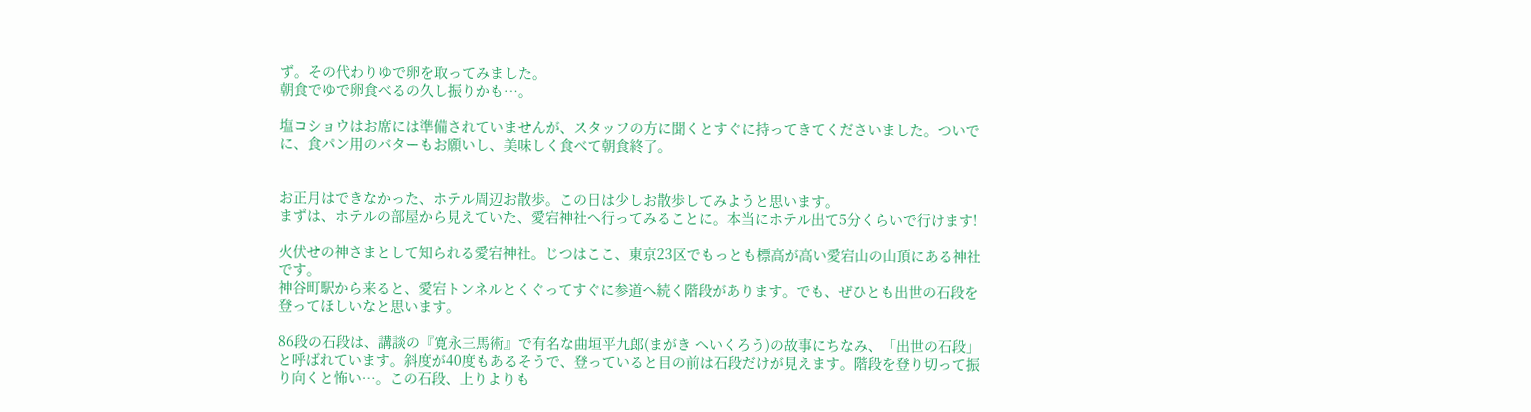ず。その代わりゆで卵を取ってみました。
朝食でゆで卵食べるの久し振りかも…。

塩コショウはお席には準備されていませんが、スタッフの方に聞くとすぐに持ってきてくださいました。ついでに、食パン用のバターもお願いし、美味しく食べて朝食終了。


お正月はできなかった、ホテル周辺お散歩。この日は少しお散歩してみようと思います。
まずは、ホテルの部屋から見えていた、愛宕神社へ行ってみることに。本当にホテル出て5分くらいで行けます!

火伏せの神さまとして知られる愛宕神社。じつはここ、東京23区でもっとも標高が高い愛宕山の山頂にある神社です。
神谷町駅から来ると、愛宕トンネルとくぐってすぐに参道へ続く階段があります。でも、ぜひとも出世の石段を登ってほしいなと思います。

86段の石段は、講談の『寛永三馬術』で有名な曲垣平九郎(まがき へいくろう)の故事にちなみ、「出世の石段」と呼ばれています。斜度が40度もあるそうで、登っていると目の前は石段だけが見えます。階段を登り切って振り向くと怖い…。この石段、上りよりも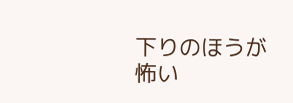下りのほうが怖い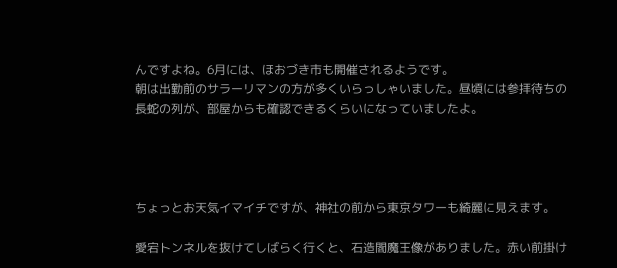んですよね。6月には、ほおづき市も開催されるようです。
朝は出勤前のサラーリマンの方が多くいらっしゃいました。昼頃には参拝待ちの長蛇の列が、部屋からも確認できるくらいになっていましたよ。




ちょっとお天気イマイチですが、神社の前から東京タワーも綺麗に見えます。

愛宕トンネルを抜けてしばらく行くと、石造閻魔王像がありました。赤い前掛け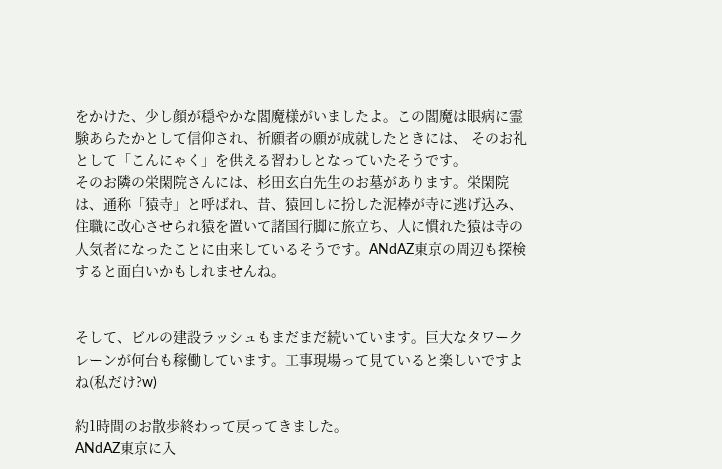をかけた、少し顔が穏やかな閻魔様がいましたよ。この閻魔は眼病に霊験あらたかとして信仰され、祈願者の願が成就したときには、 そのお礼として「こんにゃく」を供える習わしとなっていたそうです。
そのお隣の栄閑院さんには、杉田玄白先生のお墓があります。栄閑院は、通称「猿寺」と呼ばれ、昔、猿回しに扮した泥棒が寺に逃げ込み、住職に改心させられ猿を置いて諸国行脚に旅立ち、人に慣れた猿は寺の人気者になったことに由来しているそうです。ANdAZ東京の周辺も探検すると面白いかもしれませんね。


そして、ビルの建設ラッシュもまだまだ続いています。巨大なタワークレーンが何台も稼働しています。工事現場って見ていると楽しいですよね(私だけ?w)

約1時間のお散歩終わって戻ってきました。
ANdAZ東京に入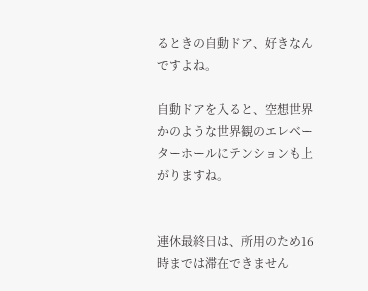るときの自動ドア、好きなんですよね。

自動ドアを入ると、空想世界かのような世界観のエレベーターホールにテンションも上がりますね。


連休最終日は、所用のため16時までは滞在できません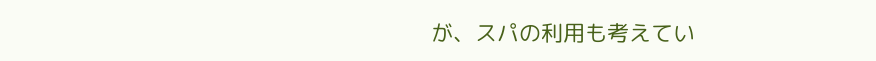が、スパの利用も考えてい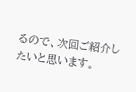るので、次回ご紹介したいと思います。